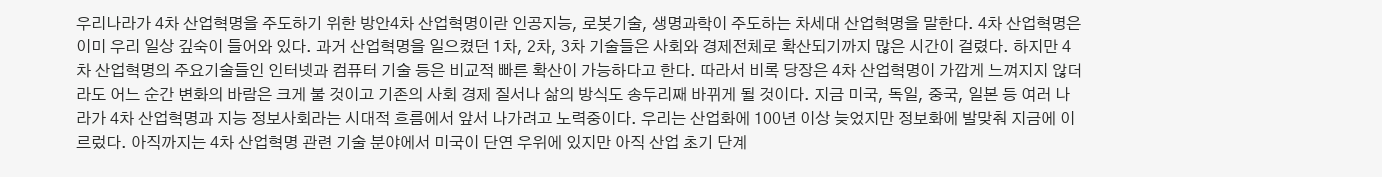우리나라가 4차 산업혁명을 주도하기 위한 방안4차 산업혁명이란 인공지능, 로봇기술, 생명과학이 주도하는 차세대 산업혁명을 말한다. 4차 산업혁명은 이미 우리 일상 깊숙이 들어와 있다. 과거 산업혁명을 일으켰던 1차, 2차, 3차 기술들은 사회와 경제전체로 확산되기까지 많은 시간이 걸렸다. 하지만 4차 산업혁명의 주요기술들인 인터넷과 컴퓨터 기술 등은 비교적 빠른 확산이 가능하다고 한다. 따라서 비록 당장은 4차 산업혁명이 가깝게 느껴지지 않더라도 어느 순간 변화의 바람은 크게 불 것이고 기존의 사회 경제 질서나 삶의 방식도 송두리째 바뀌게 될 것이다. 지금 미국, 독일, 중국, 일본 등 여러 나라가 4차 산업혁명과 지능 정보사회라는 시대적 흐름에서 앞서 나가려고 노력중이다. 우리는 산업화에 100년 이상 늦었지만 정보화에 발맞춰 지금에 이르렀다. 아직까지는 4차 산업혁명 관련 기술 분야에서 미국이 단연 우위에 있지만 아직 산업 초기 단계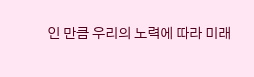인 만큼 우리의 노력에 따라 미래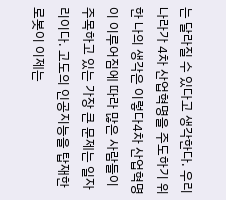는 달라질 수 있다고 생각한다. 우리나라가 4차 산업혁명을 주도하기 위한 나의 생각은 이렇다4차 산업혁명이 이루어짐에 따라 많은 사람들이 주목하고 있는 가장 큰 문제는 일자리이다. 고도의 인공지능을 탑재한 로봇이 이제는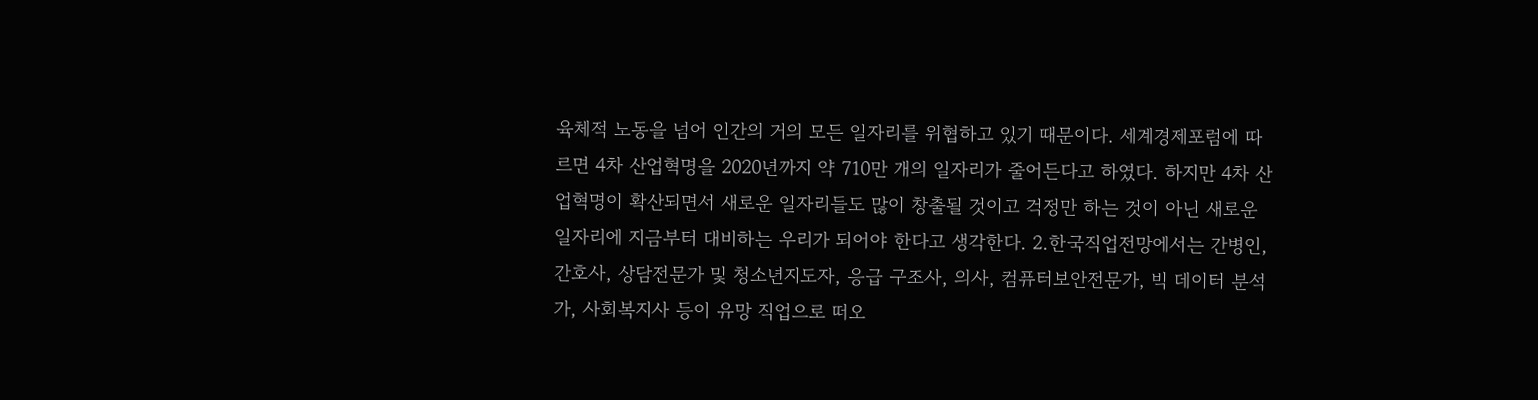육체적 노동을 넘어 인간의 거의 모든 일자리를 위협하고 있기 때문이다. 세계경제포럼에 따르면 4차 산업혁명을 2020년까지 약 710만 개의 일자리가 줄어든다고 하였다. 하지만 4차 산업혁명이 확산되면서 새로운 일자리들도 많이 창출될 것이고 걱정만 하는 것이 아닌 새로운 일자리에 지금부터 대비하는 우리가 되어야 한다고 생각한다. 2.한국직업전망에서는 간병인, 간호사, 상담전문가 및 청소년지도자, 응급 구조사, 의사, 컴퓨터보안전문가, 빅 데이터 분석가, 사회복지사 등이 유망 직업으로 떠오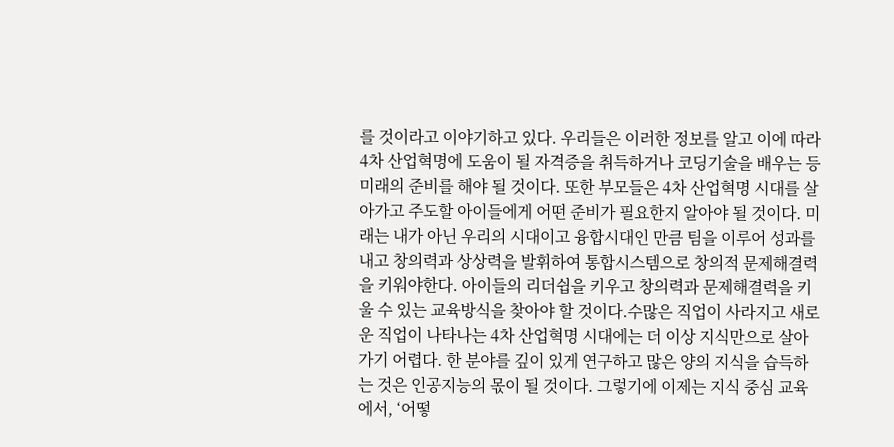를 것이라고 이야기하고 있다. 우리들은 이러한 정보를 알고 이에 따라 4차 산업혁명에 도움이 될 자격증을 취득하거나 코딩기술을 배우는 등 미래의 준비를 해야 될 것이다. 또한 부모들은 4차 산업혁명 시대를 살아가고 주도할 아이들에게 어떤 준비가 필요한지 알아야 될 것이다. 미래는 내가 아닌 우리의 시대이고 융합시대인 만큼 팀을 이루어 성과를 내고 창의력과 상상력을 발휘하여 통합시스템으로 창의적 문제해결력을 키워야한다. 아이들의 리더쉽을 키우고 창의력과 문제해결력을 키울 수 있는 교육방식을 찾아야 할 것이다.수많은 직업이 사라지고 새로운 직업이 나타나는 4차 산업혁명 시대에는 더 이상 지식만으로 살아가기 어렵다. 한 분야를 깊이 있게 연구하고 많은 양의 지식을 습득하는 것은 인공지능의 몫이 될 것이다. 그렇기에 이제는 지식 중심 교육에서, ‘어떻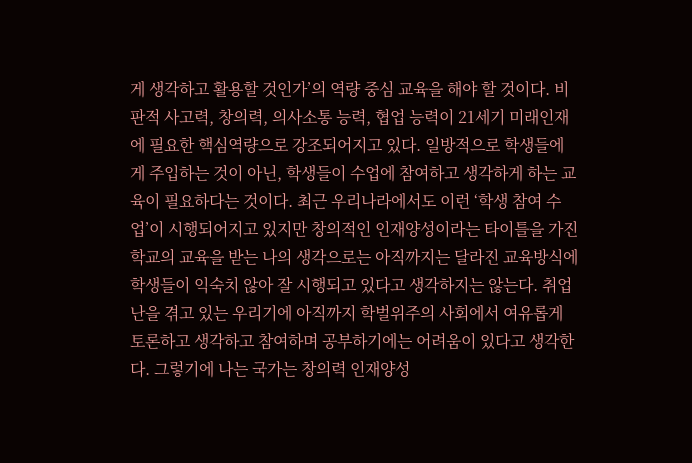게 생각하고 활용할 것인가’의 역량 중심 교육을 해야 할 것이다. 비판적 사고력, 창의력, 의사소통 능력, 협업 능력이 21세기 미래인재에 필요한 핵심역량으로 강조되어지고 있다. 일방적으로 학생들에게 주입하는 것이 아닌, 학생들이 수업에 참여하고 생각하게 하는 교육이 필요하다는 것이다. 최근 우리나라에서도 이런 ‘학생 참여 수업’이 시행되어지고 있지만 창의적인 인재양성이라는 타이틀을 가진 학교의 교육을 받는 나의 생각으로는 아직까지는 달라진 교육방식에 학생들이 익숙치 않아 잘 시행되고 있다고 생각하지는 않는다. 취업난을 겪고 있는 우리기에 아직까지 학벌위주의 사회에서 여유롭게 토론하고 생각하고 참여하며 공부하기에는 어려움이 있다고 생각한다. 그렇기에 나는 국가는 창의력 인재양성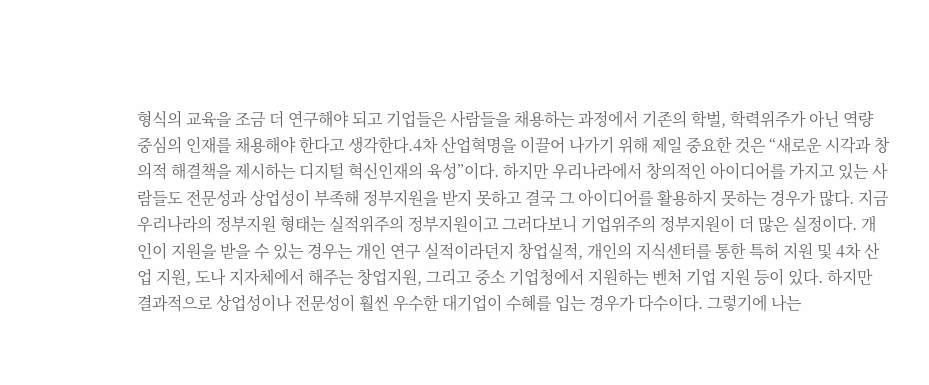형식의 교육을 조금 더 연구해야 되고 기업들은 사람들을 채용하는 과정에서 기존의 학벌, 학력위주가 아닌 역량 중심의 인재를 채용해야 한다고 생각한다.4차 산업혁명을 이끌어 나가기 위해 제일 중요한 것은 “새로운 시각과 창의적 해결책을 제시하는 디지털 혁신인재의 육성”이다. 하지만 우리나라에서 창의적인 아이디어를 가지고 있는 사람들도 전문성과 상업성이 부족해 정부지원을 받지 못하고 결국 그 아이디어를 활용하지 못하는 경우가 많다. 지금 우리나라의 정부지원 형태는 실적위주의 정부지원이고 그러다보니 기업위주의 정부지원이 더 많은 실정이다. 개인이 지원을 받을 수 있는 경우는 개인 연구 실적이라던지 창업실적, 개인의 지식센터를 통한 특허 지원 및 4차 산업 지원, 도나 지자체에서 해주는 창업지원, 그리고 중소 기업청에서 지원하는 벤처 기업 지원 등이 있다. 하지만 결과적으로 상업성이나 전문성이 훨씬 우수한 대기업이 수혜를 입는 경우가 다수이다. 그렇기에 나는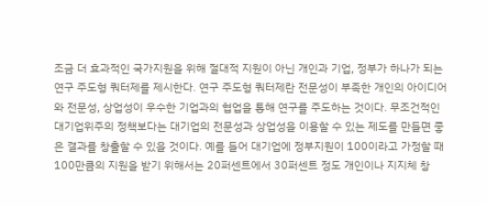조금 더 효과적인 국가지원을 위해 절대적 지원이 아닌 개인과 기업, 정부가 하나가 되는 연구 주도형 쿼터제를 제시한다. 연구 주도형 쿼터제란 전문성이 부족한 개인의 아이디어와 전문성, 상업성이 우수한 기업과의 협업을 통해 연구를 주도하는 것이다. 무조건적인 대기업위주의 정책보다는 대기업의 전문성과 상업성을 이용할 수 있는 제도를 만들면 좋은 결과를 창출할 수 있을 것이다. 예를 들어 대기업에 정부지원이 100이라고 가정할 때 100만큼의 지원을 받기 위해서는 20퍼센트에서 30퍼센트 정도 개인이나 지지체 창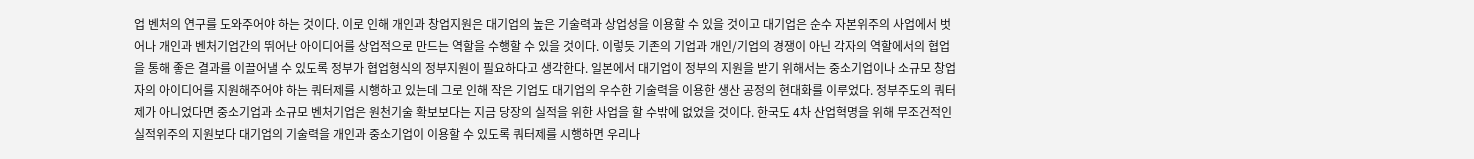업 벤처의 연구를 도와주어야 하는 것이다. 이로 인해 개인과 창업지원은 대기업의 높은 기술력과 상업성을 이용할 수 있을 것이고 대기업은 순수 자본위주의 사업에서 벗어나 개인과 벤처기업간의 뛰어난 아이디어를 상업적으로 만드는 역할을 수행할 수 있을 것이다. 이렇듯 기존의 기업과 개인/기업의 경쟁이 아닌 각자의 역할에서의 협업을 통해 좋은 결과를 이끌어낼 수 있도록 정부가 협업형식의 정부지원이 필요하다고 생각한다. 일본에서 대기업이 정부의 지원을 받기 위해서는 중소기업이나 소규모 창업자의 아이디어를 지원해주어야 하는 쿼터제를 시행하고 있는데 그로 인해 작은 기업도 대기업의 우수한 기술력을 이용한 생산 공정의 현대화를 이루었다. 정부주도의 쿼터제가 아니었다면 중소기업과 소규모 벤처기업은 원천기술 확보보다는 지금 당장의 실적을 위한 사업을 할 수밖에 없었을 것이다. 한국도 4차 산업혁명을 위해 무조건적인 실적위주의 지원보다 대기업의 기술력을 개인과 중소기업이 이용할 수 있도록 쿼터제를 시행하면 우리나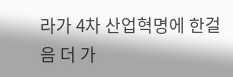라가 4차 산업혁명에 한걸음 더 가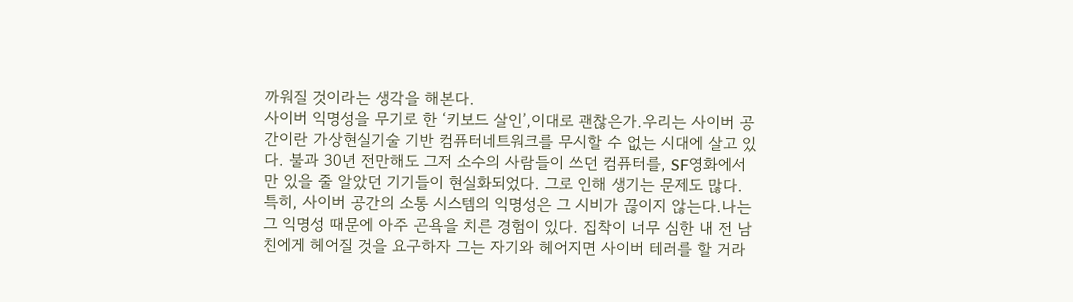까워질 것이라는 생각을 해본다.
사이버 익명성을 무기로 한 ‘키보드 살인’,이대로 괜찮은가.우리는 사이버 공간이란 가상현실기술 기반 컴퓨터네트워크를 무시할 수 없는 시대에 살고 있다. 불과 30년 전만해도 그저 소수의 사람들이 쓰던 컴퓨터를, SF영화에서만 있을 줄 알았던 기기들이 현실화되었다. 그로 인해 생기는 문제도 많다. 특히, 사이버 공간의 소통 시스템의 익명성은 그 시비가 끊이지 않는다.나는 그 익명성 때문에 아주 곤욕을 치른 경험이 있다. 집착이 너무 심한 내 전 남친에게 헤어질 것을 요구하자 그는 자기와 헤어지면 사이버 테러를 할 거라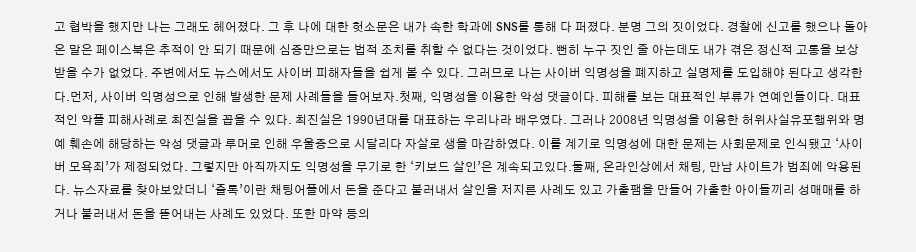고 협박을 했지만 나는 그래도 헤어졌다. 그 후 나에 대한 헛소문은 내가 속한 학과에 SNS를 통해 다 퍼졌다. 분명 그의 짓이었다. 경찰에 신고를 했으나 돌아온 말은 페이스북은 추적이 안 되기 때문에 심증만으로는 법적 조치를 취할 수 없다는 것이었다. 뻔히 누구 짓인 줄 아는데도 내가 겪은 정신적 고통을 보상받을 수가 없었다. 주변에서도 뉴스에서도 사이버 피해자들을 쉽게 볼 수 있다. 그러므로 나는 사이버 익명성을 폐지하고 실명제를 도입해야 된다고 생각한다.먼저, 사이버 익명성으로 인해 발생한 문제 사례들을 들어보자.첫째, 익명성을 이용한 악성 댓글이다. 피해를 보는 대표적인 부류가 연예인들이다. 대표적인 악플 피해사례로 최진실을 꼽을 수 있다. 최진실은 1990년대를 대표하는 우리나라 배우였다. 그러나 2008년 익명성을 이용한 허위사실유포행위와 명예 훼손에 해당하는 악성 댓글과 루머로 인해 우울증으로 시달리다 자살로 생을 마감하였다. 이를 계기로 익명성에 대한 문제는 사회문제로 인식됐고 ‘사이버 모욕죄’가 제정되었다. 그렇지만 아직까지도 익명성을 무기로 한 ‘키보드 살인’은 계속되고있다.둘째, 온라인상에서 채팅, 만남 사이트가 범죄에 악용된다. 뉴스자료를 찾아보았더니 ‘즐톡’이란 채팅어플에서 돈을 준다고 불러내서 살인을 저지른 사례도 있고 가출팸을 만들어 가출한 아이들끼리 성매매를 하거나 불러내서 돈을 뜯어내는 사례도 있었다. 또한 마약 등의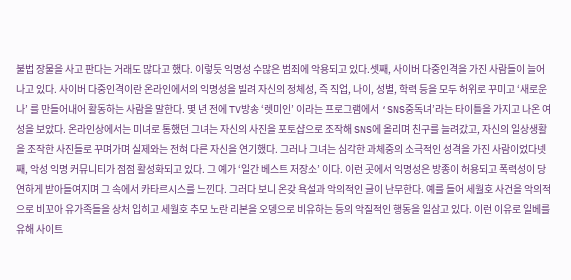불법 장물을 사고 판다는 거래도 많다고 했다. 이렇듯 익명성 수많은 범죄에 악용되고 있다.셋째, 사이버 다중인격을 가진 사람들이 늘어나고 있다. 사이버 다중인격이란 온라인에서의 익명성을 빌려 자신의 정체성, 즉 직업, 나이, 성별, 학력 등을 모두 허위로 꾸미고 ‘새로운 나’ 를 만들어내어 활동하는 사람을 말한다. 몇 년 전에 TV방송 ‘렛미인’ 이라는 프로그램에서 ‘SNS중독녀’라는 타이틀을 가지고 나온 여성을 보았다. 온라인상에서는 미녀로 통했던 그녀는 자신의 사진을 포토샵으로 조작해 SNS에 올리며 친구를 늘려갔고, 자신의 일상생활을 조작한 사진들로 꾸며가며 실제와는 전혀 다른 자신을 연기했다. 그러나 그녀는 심각한 과체중의 소극적인 성격을 가진 사람이었다넷째, 악성 익명 커뮤니티가 점점 활성화되고 있다. 그 예가 ‘일간 베스트 저장소’ 이다. 이런 곳에서 익명성은 방종이 허용되고 폭력성이 당연하게 받아들여지며 그 속에서 카타르시스를 느낀다. 그러다 보니 온갖 욕설과 악의적인 글이 난무한다. 예를 들어 세월호 사건을 악의적으로 비꼬아 유가족들을 상처 입히고 세월호 추모 노란 리본을 오뎅으로 비유하는 등의 악질적인 행동을 일삼고 있다. 이런 이유로 일베를 유해 사이트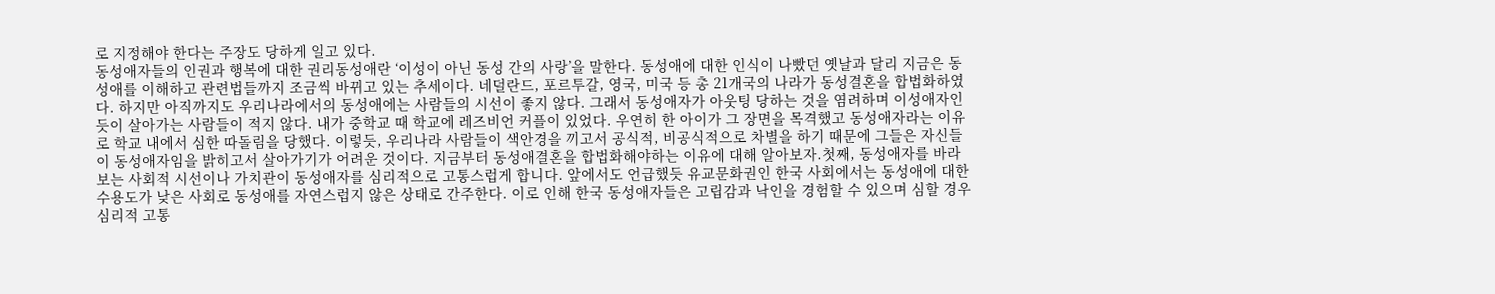로 지정해야 한다는 주장도 당하게 일고 있다.
동성애자들의 인권과 행복에 대한 권리동성애란 ‘이성이 아닌 동성 간의 사랑’을 말한다. 동성애에 대한 인식이 나빴던 옛날과 달리 지금은 동성애를 이해하고 관련법들까지 조금씩 바뀌고 있는 추세이다. 네덜란드, 포르투갈, 영국, 미국 등 총 21개국의 나라가 동성결혼을 합법화하였다. 하지만 아직까지도 우리나라에서의 동성애에는 사람들의 시선이 좋지 않다. 그래서 동성애자가 아웃팅 당하는 것을 염려하며 이성애자인 듯이 살아가는 사람들이 적지 않다. 내가 중학교 때 학교에 레즈비언 커플이 있었다. 우연히 한 아이가 그 장면을 목격했고 동성애자라는 이유로 학교 내에서 심한 따돌림을 당했다. 이렇듯, 우리나라 사람들이 색안경을 끼고서 공식적, 비공식적으로 차별을 하기 때문에 그들은 자신들이 동성애자임을 밝히고서 살아가기가 어려운 것이다. 지금부터 동성애결혼을 합법화해야하는 이유에 대해 알아보자.첫째, 동성애자를 바라보는 사회적 시선이나 가치관이 동성애자를 심리적으로 고통스럽게 합니다. 앞에서도 언급했듯 유교문화권인 한국 사회에서는 동성애에 대한 수용도가 낮은 사회로 동성애를 자연스럽지 않은 상태로 간주한다. 이로 인해 한국 동성애자들은 고립감과 낙인을 경험할 수 있으며 심할 경우 심리적 고통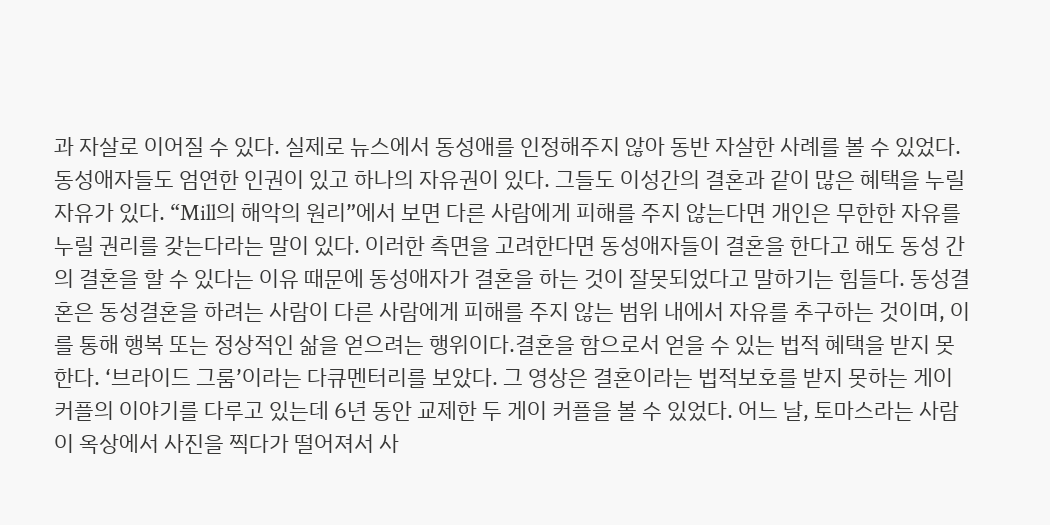과 자살로 이어질 수 있다. 실제로 뉴스에서 동성애를 인정해주지 않아 동반 자살한 사례를 볼 수 있었다. 동성애자들도 엄연한 인권이 있고 하나의 자유권이 있다. 그들도 이성간의 결혼과 같이 많은 혜택을 누릴 자유가 있다. “Mill의 해악의 원리”에서 보면 다른 사람에게 피해를 주지 않는다면 개인은 무한한 자유를 누릴 권리를 갖는다라는 말이 있다. 이러한 측면을 고려한다면 동성애자들이 결혼을 한다고 해도 동성 간의 결혼을 할 수 있다는 이유 때문에 동성애자가 결혼을 하는 것이 잘못되었다고 말하기는 힘들다. 동성결혼은 동성결혼을 하려는 사람이 다른 사람에게 피해를 주지 않는 범위 내에서 자유를 추구하는 것이며, 이를 통해 행복 또는 정상적인 삶을 얻으려는 행위이다.결혼을 함으로서 얻을 수 있는 법적 혜택을 받지 못한다. ‘브라이드 그룸’이라는 다큐멘터리를 보았다. 그 영상은 결혼이라는 법적보호를 받지 못하는 게이 커플의 이야기를 다루고 있는데 6년 동안 교제한 두 게이 커플을 볼 수 있었다. 어느 날, 토마스라는 사람이 옥상에서 사진을 찍다가 떨어져서 사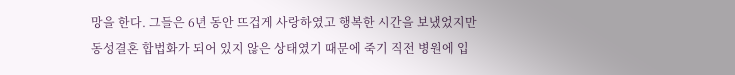망을 한다. 그들은 6년 동안 뜨겁게 사랑하였고 행복한 시간을 보냈었지만 동성결혼 합법화가 되어 있지 않은 상태였기 때문에 죽기 직전 병원에 입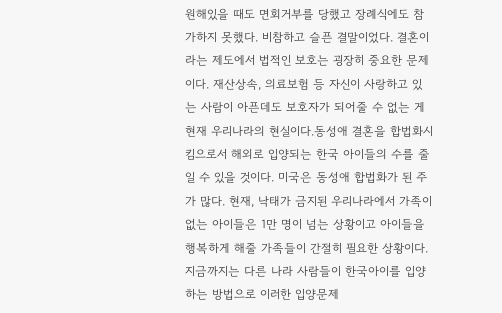원해있을 때도 면회거부를 당했고 장례식에도 참가하지 못했다. 비참하고 슬픈 결말이었다. 결혼이라는 제도에서 법적인 보호는 굉장히 중요한 문제이다. 재산상속, 의료보험 등 자신이 사랑하고 있는 사람이 아픈데도 보호자가 되어줄 수 없는 게 현재 우리나라의 현실이다.동성애 결혼을 합법화시킴으로서 해외로 입양되는 한국 아이들의 수를 줄일 수 있을 것이다. 미국은 동성애 합법화가 된 주가 많다. 현재, 낙태가 금지된 우리나라에서 가족이 없는 아이들은 1만 명이 넘는 상황이고 아이들을 행복하게 해줄 가족들이 간절히 필요한 상황이다. 지금까지는 다른 나라 사람들이 한국아이를 입양하는 방법으로 이러한 입양문제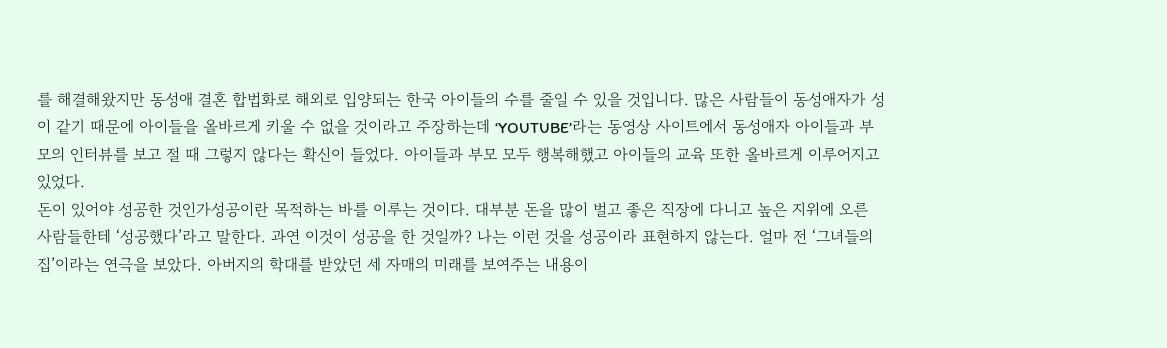를 해결해왔지만 동성애 결혼 합법화로 해외로 입양되는 한국 아이들의 수를 줄일 수 있을 것입니다. 많은 사람들이 동성애자가 성이 같기 때문에 아이들을 올바르게 키울 수 없을 것이라고 주장하는데 ‘YOUTUBE’라는 동영상 사이트에서 동성애자 아이들과 부모의 인터뷰를 보고 절 때 그렇지 않다는 확신이 들었다. 아이들과 부모 모두 행복해했고 아이들의 교육 또한 올바르게 이루어지고 있었다.
돈이 있어야 성공한 것인가성공이란 목적하는 바를 이루는 것이다. 대부분 돈을 많이 벌고 좋은 직장에 다니고 높은 지위에 오른 사람들한테 ‘성공했다’라고 말한다. 과연 이것이 성공을 한 것일까? 나는 이런 것을 성공이라 표현하지 않는다. 얼마 전 ‘그녀들의 집’이라는 연극을 보았다. 아버지의 학대를 받았던 세 자매의 미래를 보여주는 내용이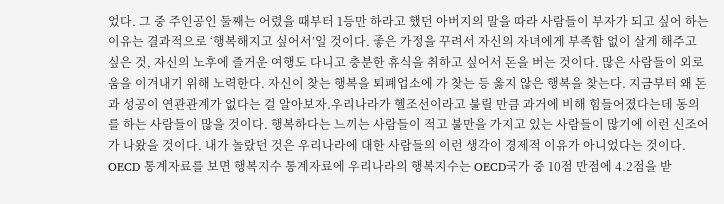었다. 그 중 주인공인 둘째는 어렸을 때부터 1등만 하라고 했던 아버지의 말을 따라 사람들이 부자가 되고 싶어 하는 이유는 결과적으로 ‘행복해지고 싶어서’일 것이다. 좋은 가정을 꾸려서 자신의 자녀에게 부족함 없이 살게 해주고 싶은 것, 자신의 노후에 즐거운 여행도 다니고 충분한 휴식을 취하고 싶어서 돈을 버는 것이다. 많은 사람들이 외로움을 이겨내기 위해 노력한다. 자신이 찾는 행복을 퇴폐업소에 가 찾는 등 옳지 않은 행복을 찾는다. 지금부터 왜 돈과 성공이 연관관계가 없다는 걸 알아보자.우리나라가 헬조선이라고 불릴 만큼 과거에 비해 힘들어졌다는데 동의를 하는 사람들이 많을 것이다. 행복하다는 느끼는 사람들이 적고 불만을 가지고 있는 사람들이 많기에 이런 신조어가 나왔을 것이다. 내가 놀랐던 것은 우리나라에 대한 사람들의 이런 생각이 경제적 이유가 아니었다는 것이다. OECD 통계자료를 보면 행복지수 통계자료에 우리나라의 행복지수는 OECD국가 중 10점 만점에 4.2점을 받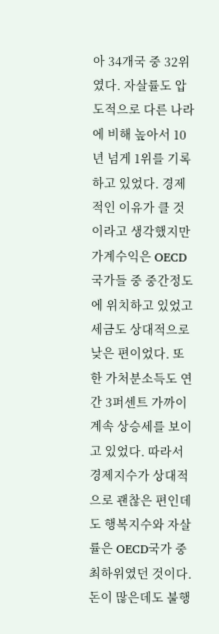아 34개국 중 32위였다. 자살률도 압도적으로 다른 나라에 비해 높아서 10년 넘게 1위를 기록하고 있었다. 경제적인 이유가 클 것이라고 생각했지만 가계수익은 OECD국가들 중 중간정도에 위치하고 있었고 세금도 상대적으로 낮은 편이었다. 또한 가처분소득도 연간 3퍼센트 가까이 계속 상승세를 보이고 있었다. 따라서 경제지수가 상대적으로 괜찮은 편인데도 행복지수와 자살률은 OECD국가 중 최하위였던 것이다.돈이 많은데도 불행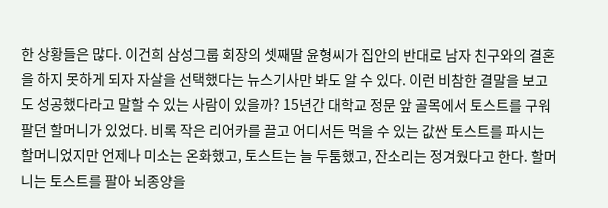한 상황들은 많다. 이건희 삼성그룹 회장의 셋째딸 윤형씨가 집안의 반대로 남자 친구와의 결혼을 하지 못하게 되자 자살을 선택했다는 뉴스기사만 봐도 알 수 있다. 이런 비참한 결말을 보고도 성공했다라고 말할 수 있는 사람이 있을까? 15년간 대학교 정문 앞 골목에서 토스트를 구워 팔던 할머니가 있었다. 비록 작은 리어카를 끌고 어디서든 먹을 수 있는 값싼 토스트를 파시는 할머니었지만 언제나 미소는 온화했고, 토스트는 늘 두툼했고, 잔소리는 정겨웠다고 한다. 할머니는 토스트를 팔아 뇌종양을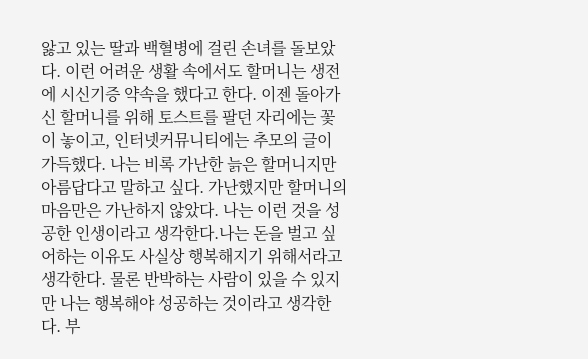앓고 있는 딸과 백혈병에 걸린 손녀를 돌보았다. 이런 어려운 생활 속에서도 할머니는 생전에 시신기증 약속을 했다고 한다. 이젠 돌아가신 할머니를 위해 토스트를 팔던 자리에는 꽃이 놓이고, 인터넷커뮤니티에는 추모의 글이 가득했다. 나는 비록 가난한 늙은 할머니지만 아름답다고 말하고 싶다. 가난했지만 할머니의 마음만은 가난하지 않았다. 나는 이런 것을 성공한 인생이라고 생각한다.나는 돈을 벌고 싶어하는 이유도 사실상 행복해지기 위해서라고 생각한다. 물론 반박하는 사람이 있을 수 있지만 나는 행복해야 성공하는 것이라고 생각한다. 부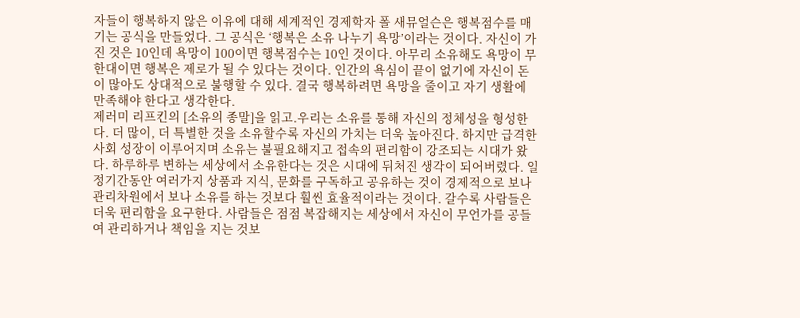자들이 행복하지 않은 이유에 대해 세계적인 경제학자 폴 새뮤얼슨은 행복점수를 매기는 공식을 만들었다. 그 공식은 ‘행복은 소유 나누기 욕망’이라는 것이다. 자신이 가진 것은 10인데 욕망이 100이면 행복점수는 10인 것이다. 아무리 소유해도 욕망이 무한대이면 행복은 제로가 될 수 있다는 것이다. 인간의 욕심이 끝이 없기에 자신이 돈이 많아도 상대적으로 불행할 수 있다. 결국 행복하려면 욕망을 줄이고 자기 생활에 만족해야 한다고 생각한다.
제러미 리프킨의 [소유의 종말]을 읽고.우리는 소유를 통해 자신의 정체성을 형성한다. 더 많이, 더 특별한 것을 소유할수록 자신의 가치는 더욱 높아진다. 하지만 급격한 사회 성장이 이루어지며 소유는 불필요해지고 접속의 편리함이 강조되는 시대가 왔다. 하루하루 변하는 세상에서 소유한다는 것은 시대에 뒤처진 생각이 되어버렸다. 일정기간동안 여러가지 상품과 지식, 문화를 구독하고 공유하는 것이 경제적으로 보나 관리차원에서 보나 소유를 하는 것보다 훨씬 효율적이라는 것이다. 갈수록 사람들은 더욱 편리함을 요구한다. 사람들은 점점 복잡해지는 세상에서 자신이 무언가를 공들여 관리하거나 책임을 지는 것보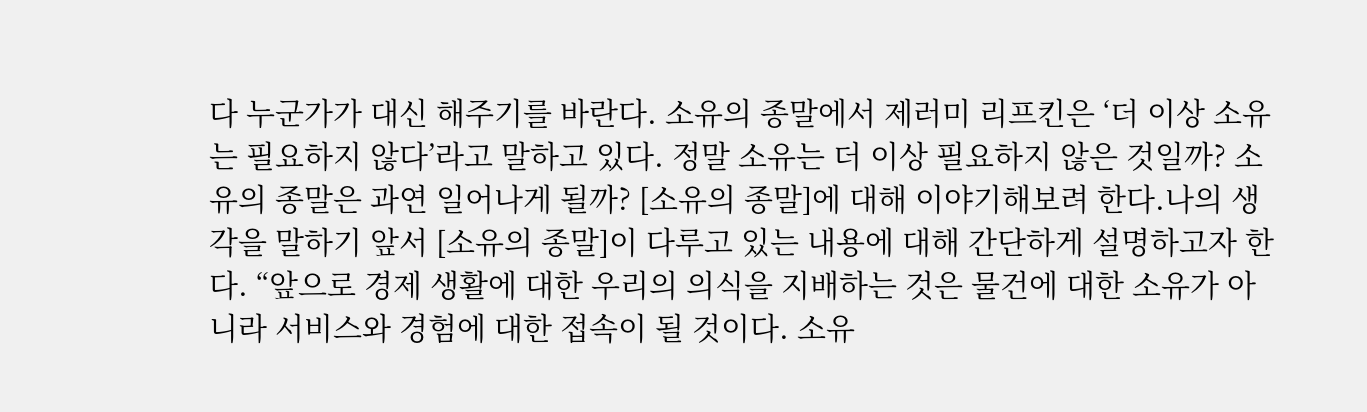다 누군가가 대신 해주기를 바란다. 소유의 종말에서 제러미 리프킨은 ‘더 이상 소유는 필요하지 않다’라고 말하고 있다. 정말 소유는 더 이상 필요하지 않은 것일까? 소유의 종말은 과연 일어나게 될까? [소유의 종말]에 대해 이야기해보려 한다.나의 생각을 말하기 앞서 [소유의 종말]이 다루고 있는 내용에 대해 간단하게 설명하고자 한다. “앞으로 경제 생활에 대한 우리의 의식을 지배하는 것은 물건에 대한 소유가 아니라 서비스와 경험에 대한 접속이 될 것이다. 소유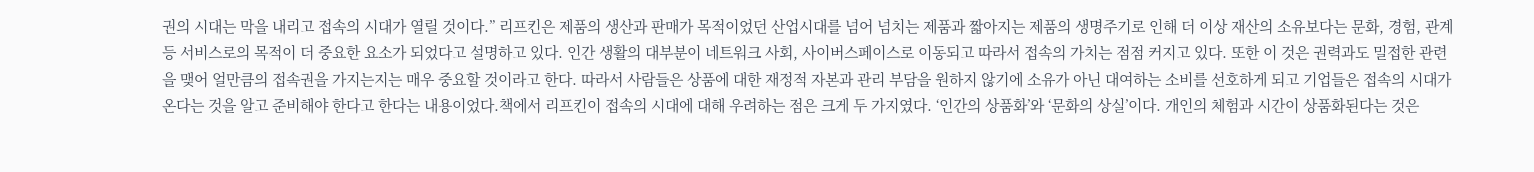권의 시대는 막을 내리고 접속의 시대가 열릴 것이다.” 리프킨은 제품의 생산과 판매가 목적이었던 산업시대를 넘어 넘치는 제품과 짧아지는 제품의 생명주기로 인해 더 이상 재산의 소유보다는 문화, 경험, 관계 등 서비스로의 목적이 더 중요한 요소가 되었다고 설명하고 있다. 인간 생활의 대부분이 네트워크 사회, 사이버스페이스로 이동되고 따라서 접속의 가치는 점점 커지고 있다. 또한 이 것은 권력과도 밀접한 관련을 맺어 얼만큼의 접속권을 가지는지는 매우 중요할 것이라고 한다. 따라서 사람들은 상품에 대한 재정적 자본과 관리 부담을 원하지 않기에 소유가 아닌 대여하는 소비를 선호하게 되고 기업들은 접속의 시대가 온다는 것을 알고 준비해야 한다고 한다는 내용이었다.책에서 리프킨이 접속의 시대에 대해 우려하는 점은 크게 두 가지였다. ‘인간의 상품화’와 ‘문화의 상실’이다. 개인의 체험과 시간이 상품화된다는 것은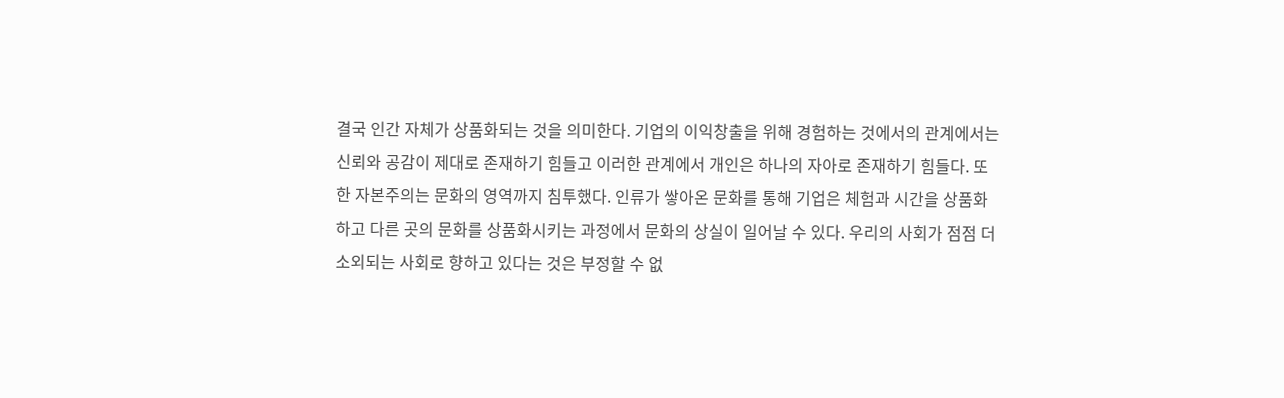결국 인간 자체가 상품화되는 것을 의미한다. 기업의 이익창출을 위해 경험하는 것에서의 관계에서는 신뢰와 공감이 제대로 존재하기 힘들고 이러한 관계에서 개인은 하나의 자아로 존재하기 힘들다. 또한 자본주의는 문화의 영역까지 침투했다. 인류가 쌓아온 문화를 통해 기업은 체험과 시간을 상품화하고 다른 곳의 문화를 상품화시키는 과정에서 문화의 상실이 일어날 수 있다. 우리의 사회가 점점 더 소외되는 사회로 향하고 있다는 것은 부정할 수 없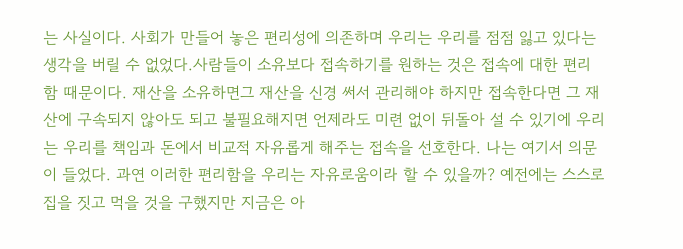는 사실이다. 사회가 만들어 놓은 편리성에 의존하며 우리는 우리를 점점 잃고 있다는 생각을 버릴 수 없었다.사람들이 소유보다 접속하기를 원하는 것은 접속에 대한 편리함 때문이다. 재산을 소유하면그 재산을 신경 써서 관리해야 하지만 접속한다면 그 재산에 구속되지 않아도 되고 불필요해지면 언제라도 미련 없이 뒤돌아 설 수 있기에 우리는 우리를 책임과 돈에서 비교적 자유롭게 해주는 접속을 선호한다. 나는 여기서 의문이 들었다. 과연 이러한 편리함을 우리는 자유로움이라 할 수 있을까? 예전에는 스스로 집을 짓고 먹을 것을 구했지만 지금은 아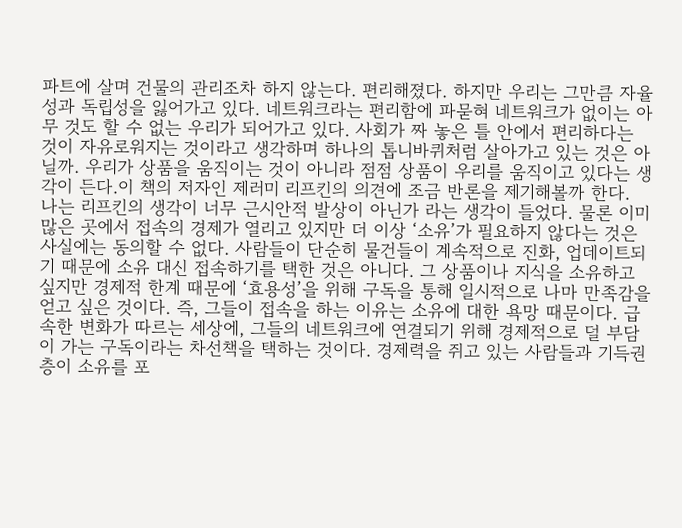파트에 살며 건물의 관리조차 하지 않는다. 편리해졌다. 하지만 우리는 그만큼 자율성과 독립성을 잃어가고 있다. 네트워크라는 편리함에 파묻혀 네트워크가 없이는 아무 것도 할 수 없는 우리가 되어가고 있다. 사회가 짜 놓은 틀 안에서 편리하다는 것이 자유로워지는 것이라고 생각하며 하나의 톱니바퀴처럼 살아가고 있는 것은 아닐까. 우리가 상품을 움직이는 것이 아니라 점점 상품이 우리를 움직이고 있다는 생각이 든다.이 책의 저자인 제러미 리프킨의 의견에 조금 반론을 제기해볼까 한다. 나는 리프킨의 생각이 너무 근시안적 발상이 아닌가 라는 생각이 들었다. 물론 이미 많은 곳에서 접속의 경제가 열리고 있지만 더 이상 ‘소유’가 필요하지 않다는 것은 사실에는 동의할 수 없다. 사람들이 단순히 물건들이 계속적으로 진화, 업데이트되기 때문에 소유 대신 접속하기를 택한 것은 아니다. 그 상품이나 지식을 소유하고 싶지만 경제적 한계 때문에 ‘효용성’을 위해 구독을 통해 일시적으로 나마 만족감을 얻고 싶은 것이다. 즉, 그들이 접속을 하는 이유는 소유에 대한 욕망 때문이다. 급속한 변화가 따르는 세상에, 그들의 네트워크에 연결되기 위해 경제적으로 덜 부담이 가는 구독이라는 차선책을 택하는 것이다. 경제력을 쥐고 있는 사람들과 기득권층이 소유를 포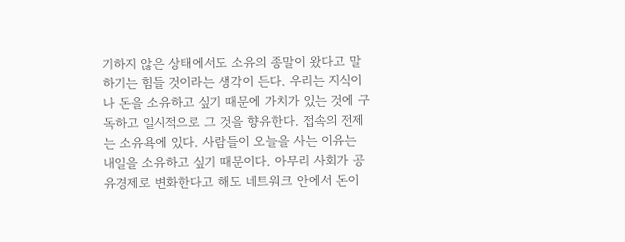기하지 않은 상태에서도 소유의 종말이 왔다고 말하기는 힘들 것이라는 생각이 든다. 우리는 지식이나 돈을 소유하고 싶기 때문에 가치가 있는 것에 구독하고 일시적으로 그 것을 향유한다. 접속의 전제는 소유욕에 있다. 사람들이 오늘을 사는 이유는 내일을 소유하고 싶기 때문이다. 아무리 사회가 공유경제로 변화한다고 해도 네트워크 안에서 돈이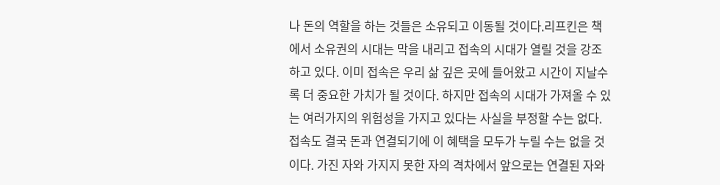나 돈의 역할을 하는 것들은 소유되고 이동될 것이다.리프킨은 책에서 소유권의 시대는 막을 내리고 접속의 시대가 열릴 것을 강조하고 있다. 이미 접속은 우리 삶 깊은 곳에 들어왔고 시간이 지날수록 더 중요한 가치가 될 것이다. 하지만 접속의 시대가 가져올 수 있는 여러가지의 위험성을 가지고 있다는 사실을 부정할 수는 없다. 접속도 결국 돈과 연결되기에 이 혜택을 모두가 누릴 수는 없을 것이다. 가진 자와 가지지 못한 자의 격차에서 앞으로는 연결된 자와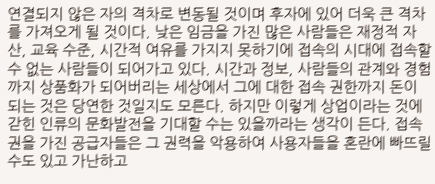연결되지 않은 자의 격차로 변동될 것이며 후자에 있어 더욱 큰 격차를 가져오게 될 것이다. 낮은 임금을 가진 많은 사람들은 재정적 자산, 교육 수준, 시간적 여유를 가지지 못하기에 접속의 시대에 접속할 수 없는 사람들이 되어가고 있다. 시간과 정보, 사람들의 관계와 경험까지 상품화가 되어버리는 세상에서 그에 대한 접속 권한까지 돈이 되는 것은 당연한 것일지도 모른다. 하지만 이렇게 상업이라는 것에 갇힌 인류의 문화발전을 기대할 수는 있을까라는 생각이 든다. 접속권을 가진 공급자들은 그 권력을 악용하여 사용자들을 혼란에 빠뜨릴 수도 있고 가난하고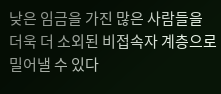낮은 임금을 가진 많은 사람들을 더욱 더 소외된 비접속자 계층으로 밀어낼 수 있다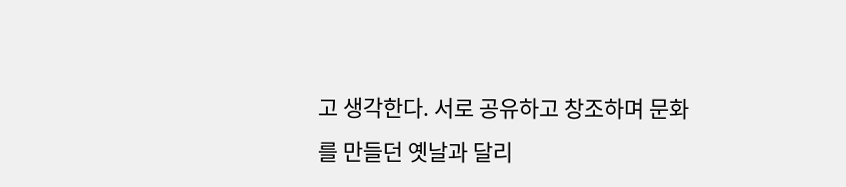고 생각한다. 서로 공유하고 창조하며 문화를 만들던 옛날과 달리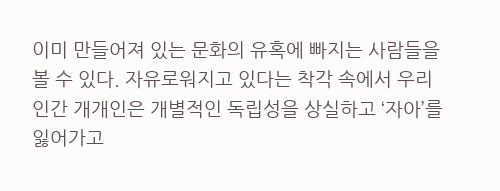이미 만들어져 있는 문화의 유혹에 빠지는 사람들을 볼 수 있다. 자유로워지고 있다는 착각 속에서 우리 인간 개개인은 개별적인 독립성을 상실하고 ‘자아’를 잃어가고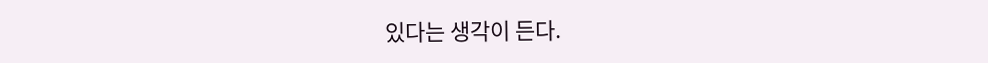있다는 생각이 든다.